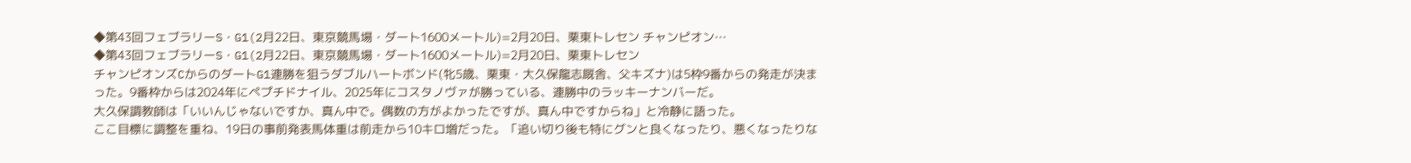◆第43回フェブラリーS・G1(2月22日、東京競馬場・ダート1600メートル)=2月20日、栗東トレセン チャンピオン…
◆第43回フェブラリーS・G1(2月22日、東京競馬場・ダート1600メートル)=2月20日、栗東トレセン
チャンピオンズCからのダートG1連勝を狙うダブルハートボンド(牝5歳、栗東・大久保龍志厩舎、父キズナ)は5枠9番からの発走が決まった。9番枠からは2024年にペプチドナイル、2025年にコスタノヴァが勝っている、連勝中のラッキーナンバーだ。
大久保調教師は「いいんじゃないですか、真ん中で。偶数の方がよかったですが、真ん中ですからね」と冷静に語った。
ここ目標に調整を重ね、19日の事前発表馬体重は前走から10キロ増だった。「追い切り後も特にグンと良くなったり、悪くなったりな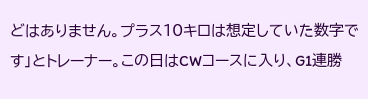どはありません。プラス10キロは想定していた数字です」とトレーナー。この日はCWコースに入り、G1連勝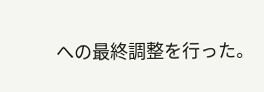への最終調整を行った。